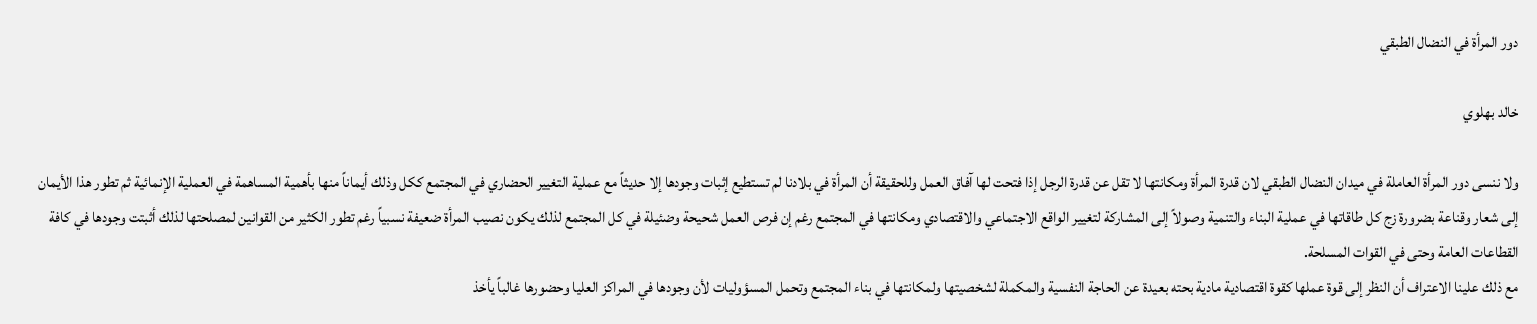دور المرأة في النضال الطبقي

خالد بهلوي

ولا ننسى دور المرأة العاملة في ميدان النضال الطبقي لان قدرة المرأة ومكانتها لا تقل عن قدرة الرجل إذا فتحت لها آفاق العمل وللحقيقة أن المرأة في بلادنا لم تستطيع إثبات وجودها إلا حديثاً مع عملية التغيير الحضاري في المجتمع ككل وذلك أيماناً منها بأهمية المساهمة في العملية الإنمائية ثم تطور هذا الأيمان إلى شعار وقناعة بضرورة زج كل طاقاتها في عملية البناء والتنمية وصولاً إلى المشاركة لتغيير الواقع الاجتماعي والاقتصادي ومكانتها في المجتمع رغم إن فرص العمل شحيحة وضئيلة في كل المجتمع لذلك يكون نصيب المرأة ضعيفة نسبياً رغم تطور الكثير من القوانين لمصلحتها لذلك أثبتت وجودها في كافة القطاعات العامة وحتى في القوات المسلحة.
مع ذلك علينا الاعتراف أن النظر إلى قوة عملها كقوة اقتصادية مادية بحته بعيدة عن الحاجة النفسية والمكملة لشخصيتها ولمكانتها في بناء المجتمع وتحمل المسؤوليات لأن وجودها في المراكز العليا وحضورها غالباً يأخذ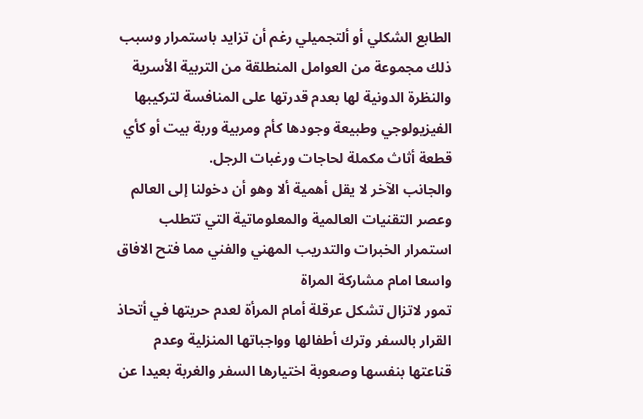الطابع الشكلي أو ألتجميلي رغم أن تزايد باستمرار وسبب ذلك مجموعة من العوامل المنطلقة من التربية الأسرية والنظرة الدونية لها بعدم قدرتها على المنافسة لتركيبها الفيزيولوجي وطبيعة وجودها كأم ومربية وربة بيت أو كأي قطعة أثاث مكملة لحاجات ورغبات الرجل.
والجانب الآخر لا يقل أهمية ألا وهو أن دخولنا إلى العالم وعصر التقنيات العالمية والمعلوماتية التي تتطلب استمرار الخبرات والتدريب المهني والفني مما فتح الافاق واسعا امام مشاركة المراة
تمور لاتزال تشكل عرقلة أمام المرأة لعدم حريتها في أتحاذ القرار بالسفر وترك أطفالها وواجباتها المنزلية وعدم قناعتها بنفسها وصعوبة اختيارها السفر والغربة بعيدا عن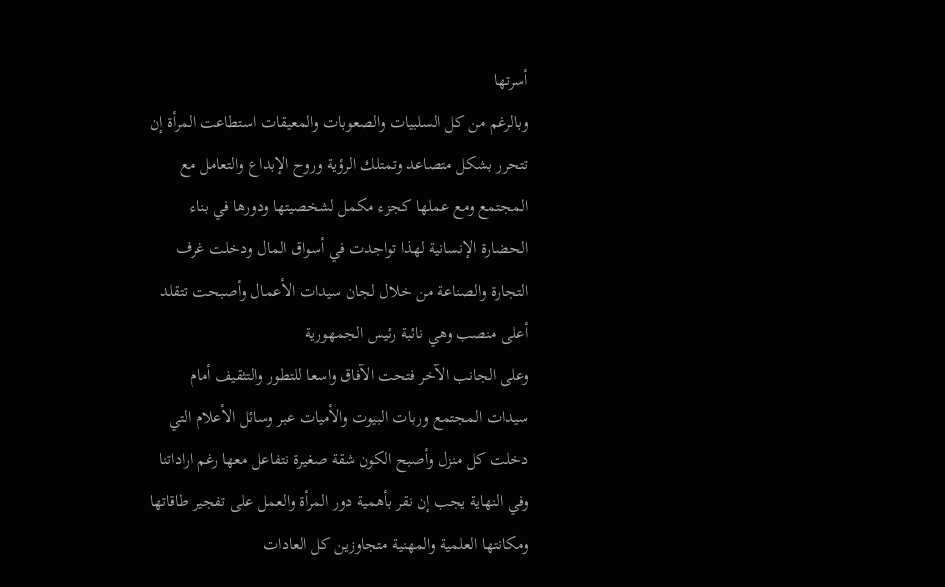أسرتها
وبالرغم من كل السلبيات والصعوبات والمعيقات استطاعت المرأة إن تتحرر بشكل متصاعد وتمتلك الرؤية وروح الإبداع والتعامل مع المجتمع ومع عملها كجزء مكمل لشخصيتها ودورها في بناء الحضارة الإنسانية لهذا تواجدت في أسواق المال ودخلت غرف التجارة والصناعة من خلال لجان سيدات الأعمال وأصبحت تتقلد أعلى منصب وهي نائبة رئيس الجمهورية
وعلى الجانب الآخر فتحت الآفاق واسعا للتطور والتثقيف أمام سيدات المجتمع وربات البيوت والأميات عبر وسائل الأعلام التي دخلت كل منزل وأصبح الكون شقة صغيرة نتفاعل معها رغم اراداتنا
وفي النهاية يجب إن نقر بأهمية دور المرأة والعمل على تفجير طاقاتها ومكانتها العلمية والمهنية متجاوزين كل العادات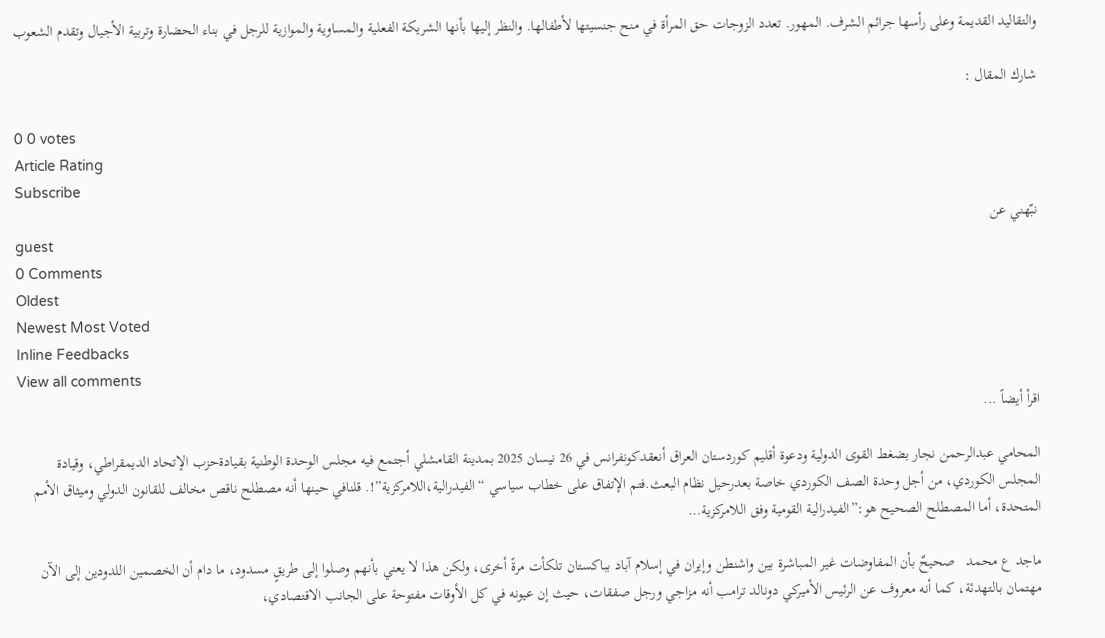والتقاليد القديمة وعلى رأسها جرائم الشرف. المهور. تعدد الزوجات حق المرأة في منح جنسيتها لأطفالها. والنظر إليها بأنها الشريكة الفعلية والمساوية والموازية للرجل في بناء الحضارة وتربية الأجيال وتقدم الشعوب

شارك المقال :

0 0 votes
Article Rating
Subscribe
نبّهني عن
guest
0 Comments
Oldest
Newest Most Voted
Inline Feedbacks
View all comments
اقرأ أيضاً ...

المحامي عبدالرحمن نجار بضغط القوى الدولية ودعوة أقليم كوردستان العراق أنعقدكونفرانس في 26 نيسان 2025 بمدينة القامشلي أجتمع فيه مجلس الوحدة الوطنية بقيادةحزب الإتحاد الديمقراطي، وقيادة المجلس الكوردي، من أجل وحدة الصف الكوردي خاصة بعدرحيل نظام البعث.فتم الإتفاق على خطاب سياسي “الفيدرالية،اللامركزية”!. قلنافي حينها أنه مصطلح ناقص مخالف للقانون الدولي وميثاق الأمم المتحدة، أما المصطلح الصحيح هو:”الفيدرالية القومية وفق اللامركزية…

ماجد ع محمد   صحيحٌ بأن المفاوضات غير المباشرة بين واشنطن وإيران في إسلام آباد بباكستان تلكأت مرةً أخرى، ولكن هذا لا يعني بأنهم وصلوا إلى طريقٍ مسدود، ما دام أن الخصمين اللدودين إلى الآن مهتمان بالتهدئة، كما أنه معروف عن الرئيس الأميركي دونالد ترامب أنه مزاجي ورجل صفقات، حيث إن عيونه في كل الأوقات مفتوحة على الجانب الاقتصادي،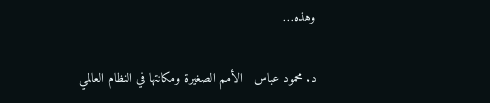وهذه…

د. محمود عباس   الأمم الصغيرة ومكانتها في النظام العالمي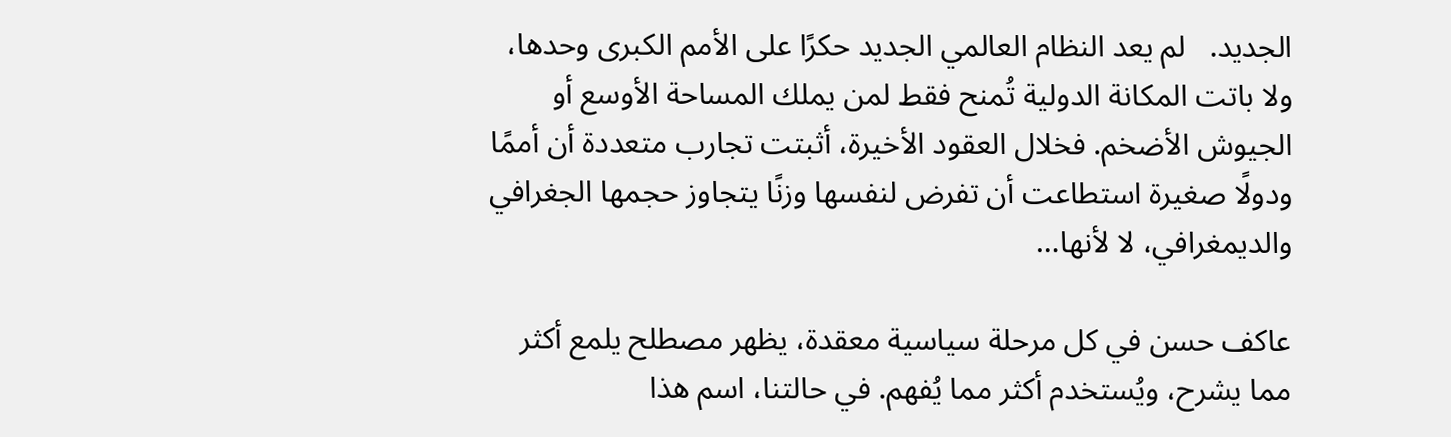الجديد.   لم يعد النظام العالمي الجديد حكرًا على الأمم الكبرى وحدها، ولا باتت المكانة الدولية تُمنح فقط لمن يملك المساحة الأوسع أو الجيوش الأضخم. فخلال العقود الأخيرة، أثبتت تجارب متعددة أن أممًا ودولًا صغيرة استطاعت أن تفرض لنفسها وزنًا يتجاوز حجمها الجغرافي والديمغرافي، لا لأنها…

عاكف حسن في كل مرحلة سياسية معقدة، يظهر مصطلح يلمع أكثر مما يشرح، ويُستخدم أكثر مما يُفهم. في حالتنا، اسم هذا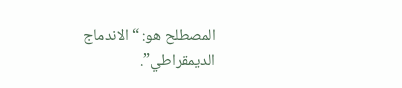المصطلح هو: “الاندماج الديمقراطي”.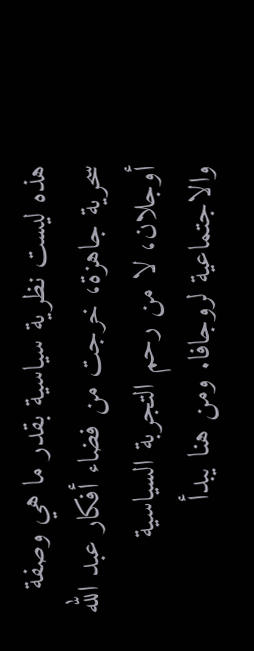هذه ليست نظرية سياسية بقدر ما هي وصفة سحرية جاهزة، خرجت من فضاء أفكار عبد الله أوجلان، لا من رحم التجربة السياسية والاجتماعية لروجافا. ومن هنا يبدأ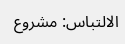الالتباس: مشروع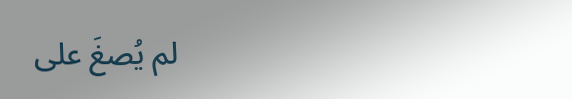لم يُصغَ على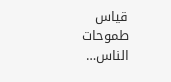قياس طموحات الناس…